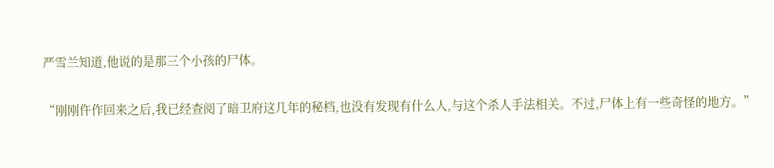严雪兰知道,他说的是那三个小孩的尸体。

“刚刚仵作回来之后,我已经查阅了暗卫府这几年的秘档,也没有发现有什么人,与这个杀人手法相关。不过,尸体上有一些奇怪的地方。”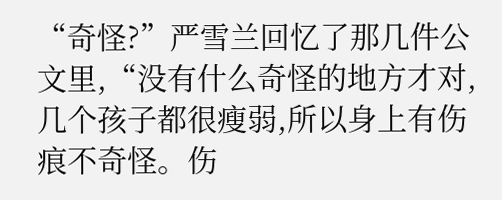“奇怪?”严雪兰回忆了那几件公文里,“没有什么奇怪的地方才对,几个孩子都很瘦弱,所以身上有伤痕不奇怪。伤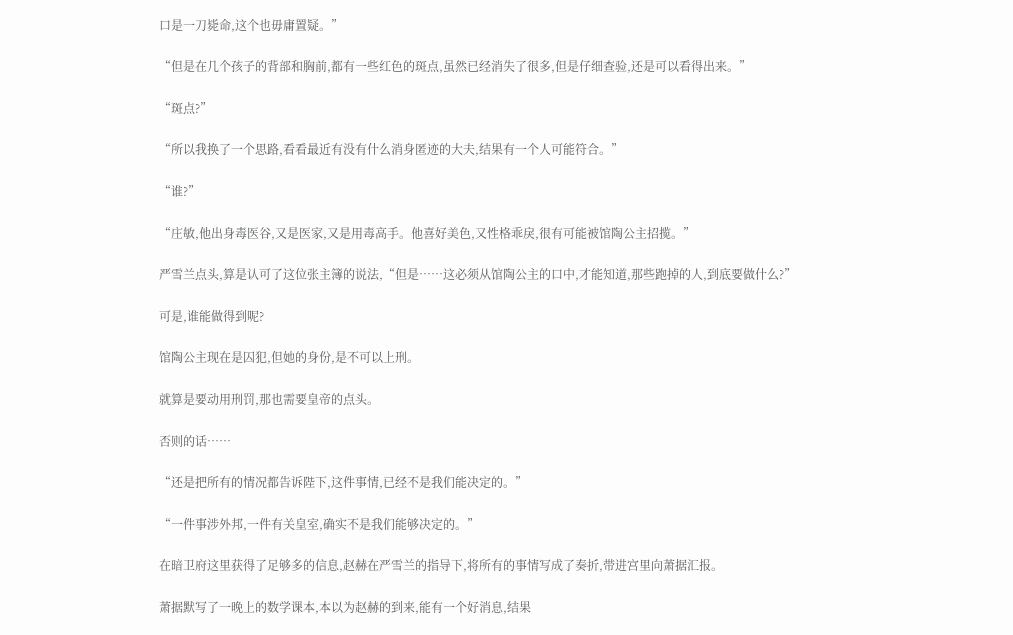口是一刀毙命,这个也毋庸置疑。”

“但是在几个孩子的背部和胸前,都有一些红色的斑点,虽然已经消失了很多,但是仔细查验,还是可以看得出来。”

“斑点?”

“所以我换了一个思路,看看最近有没有什么消身匿迹的大夫,结果有一个人可能符合。”

“谁?”

“庄敏,他出身毒医谷,又是医家,又是用毒高手。他喜好美色,又性格乖戾,很有可能被馆陶公主招揽。”

严雪兰点头,算是认可了这位张主簿的说法,“但是……这必须从馆陶公主的口中,才能知道,那些跑掉的人,到底要做什么?”

可是,谁能做得到呢?

馆陶公主现在是囚犯,但她的身份,是不可以上刑。

就算是要动用刑罚,那也需要皇帝的点头。

否则的话……

“还是把所有的情况都告诉陛下,这件事情,已经不是我们能决定的。”

“一件事涉外邦,一件有关皇室,确实不是我们能够决定的。”

在暗卫府这里获得了足够多的信息,赵赫在严雪兰的指导下,将所有的事情写成了奏折,带进宫里向萧据汇报。

萧据默写了一晚上的数学课本,本以为赵赫的到来,能有一个好消息,结果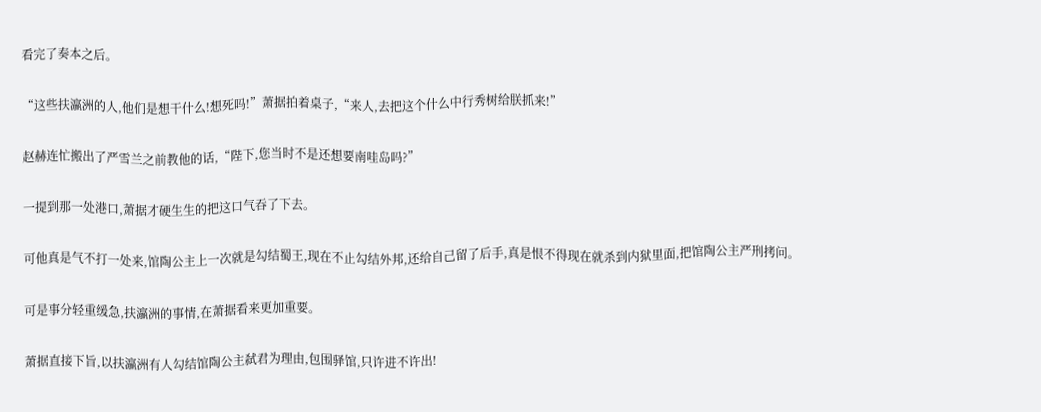看完了奏本之后。

“这些扶瀛洲的人,他们是想干什么!想死吗!”萧据拍着桌子,“来人,去把这个什么中行秀树给朕抓来!”

赵赫连忙搬出了严雪兰之前教他的话,“陛下,您当时不是还想要南哇岛吗?”

一提到那一处港口,萧据才硬生生的把这口气吞了下去。

可他真是气不打一处来,馆陶公主上一次就是勾结蜀王,现在不止勾结外邦,还给自己留了后手,真是恨不得现在就杀到内狱里面,把馆陶公主严刑拷问。

可是事分轻重缓急,扶瀛洲的事情,在萧据看来更加重要。

萧据直接下旨,以扶瀛洲有人勾结馆陶公主弑君为理由,包围驿馆,只许进不许出!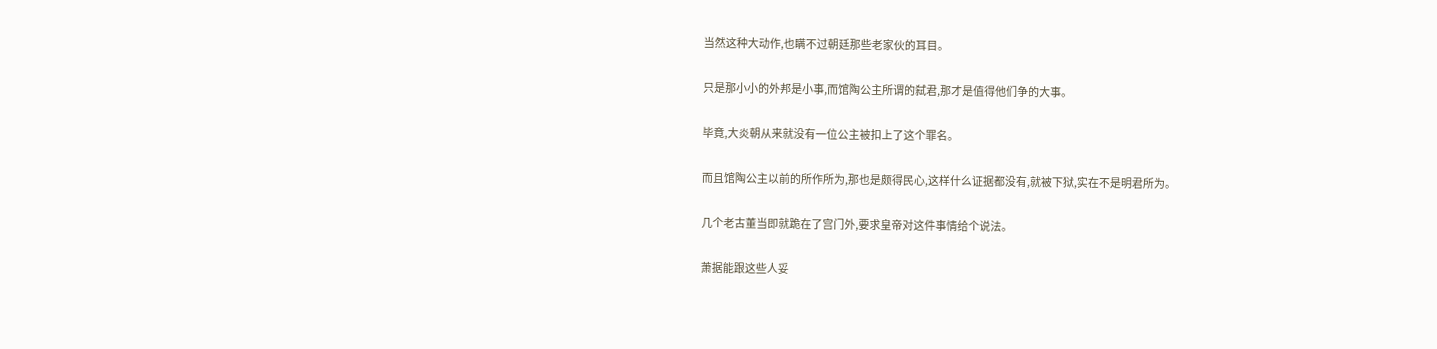当然这种大动作,也瞒不过朝廷那些老家伙的耳目。

只是那小小的外邦是小事,而馆陶公主所谓的弑君,那才是值得他们争的大事。

毕竟,大炎朝从来就没有一位公主被扣上了这个罪名。

而且馆陶公主以前的所作所为,那也是颇得民心,这样什么证据都没有,就被下狱,实在不是明君所为。

几个老古董当即就跪在了宫门外,要求皇帝对这件事情给个说法。

萧据能跟这些人妥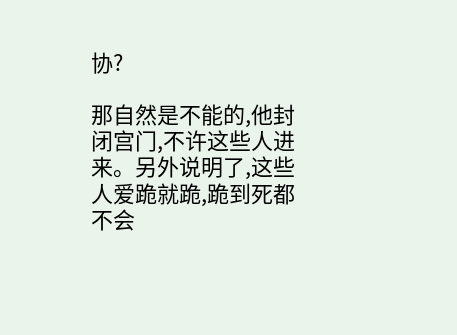协?

那自然是不能的,他封闭宫门,不许这些人进来。另外说明了,这些人爱跪就跪,跪到死都不会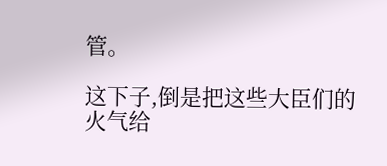管。

这下子,倒是把这些大臣们的火气给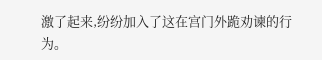激了起来,纷纷加入了这在宫门外跪劝谏的行为。